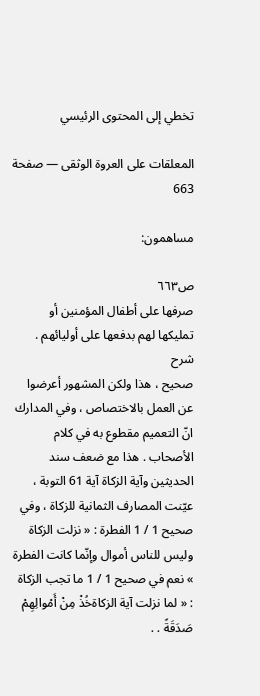تخطي إلى المحتوى الرئيسي

المعلقات على العروة الوثقى — صفحة 663

مساهمون:

ص٦٦٣
صرفها على أطفال المؤمنين أو تمليكها لهم بدفعها على أوليائهم .
شرح
صحيح ، هذا ولكن المشهور أعرضوا عن العمل بالاختصاص ، وفي المدارك انّ التعميم مقطوع به في كلام الأصحاب . هذا مع ضعف سند الحديثين وآية الزكاة آية 61 التوبة ، عيّنت المصارف الثمانية للزكاة ، وفي صحيح 1 / 1 الفطرة : « نزلت الزكاة وليس للناس أموال وإنّما كانت الفطرة » نعم في صحيح 1 / 1 ما تجب الزكاة : « لما نزلت آية الزكاةخُذْ مِنْ أَمْوالِهِمْ صَدَقَةً . .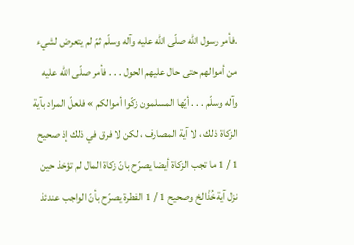.فأمر رسول اللّه صلّى اللّه عليه وآله وسلّم ثمّ لم يتعرض لشيء من أموالهم حتى حال عليهم الحول . . . فأمر صلّى اللّه عليه وآله وسلّم . . . أيّها المسلمون زكّوا أموالكم » فلعلّ المراد بآية الزكاة ذلك ، لا آية المصارف ، لكن لا فرق في ذلك إذ صحيح 1 / 1 ما تجب الزكاة أيضا يصرّح بانّ زكاة المال لم تؤخذ حين نزل آيةخُذْالخ وصحيح 1 / 1 الفطرة يصرّح بأنّ الواجب عندئذ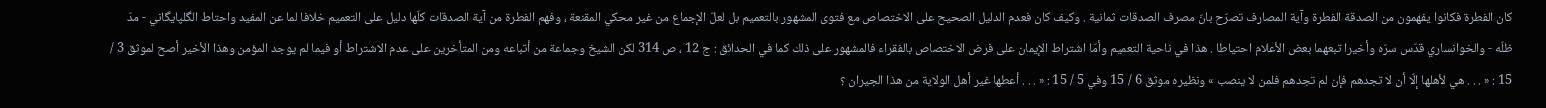كان الفطرة فكانوا يفهمون من الصدقة الفطرة وآية المصارف تصرّح بانّ مصرف الصدقات ثمانية . وكيف كان فعدم الدليل الصحيح على الاختصاص مع فتوى المشهور بالتعميم بل لعلّ الإجماع من غير محكي المقنعة ، وفهم الفطرة من آية الصدقات كلّها دليل على التعميم خلافا لما عن المفيد واحتاط الگلپايگاني - مدّ ظلّه - والخوانساري قدّس سرّه وأخيرا تبعهما بعض الأعلام احتياطا . هذا في ناحية التعميم وأمّا اشتراط الإيمان على فرض الاختصاص بالفقراء فالمشهور على ذلك كما في الحدائق : ج 12 ، ص 314 لكن الشيخ وجماعة من أتباعه ومن المتأخرين على عدم الاشتراط أو فيما لم يوجد المؤمن وهذا الأخير أصح لموثق 3 / 15 : « . . . هي لأهلها إلّا أن لا تجدهم فإن لم تجدهم فلمن لا ينصب » ونظيره موثق 6 / 15 وفي 5 / 15 : « . . . أعطها غير أهل الولاية من هذا الجيران ؟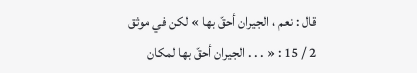قال : نعم ، الجيران أحقّ بها » لكن في موثق 2 / 15 : « . . . الجيران أحقّ بها لمكان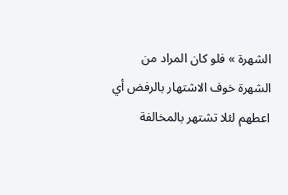الشهرة » فلو كان المراد من الشهرة خوف الاشتهار بالرفض أي اعطهم لئلا تشتهر بالمخالفة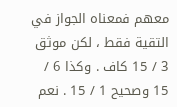معهم فمعناه الجواز في التقية فقط ، لكن موثق 3 / 15 كاف . وكذا 6 / 15 وصحيح 1 / 15 . نعم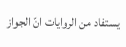يستفاد من الروايات انّ الجواز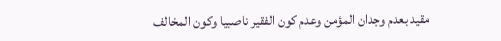مقيد بعدم وجدان المؤمن وعدم كون الفقير ناصبيا وكون المخالف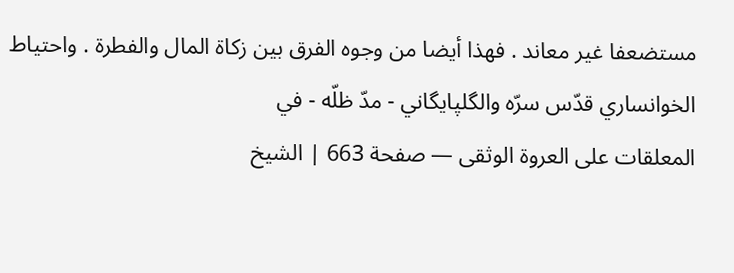مستضعفا غير معاند . فهذا أيضا من وجوه الفرق بين زكاة المال والفطرة . واحتياط الخوانساري قدّس سرّه والگلپايگاني - مدّ ظلّه - في
المعلقات على العروة الوثقى — صفحة 663 | الشيخ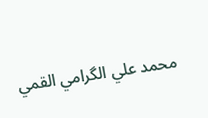محمد علي الگرامي القمي